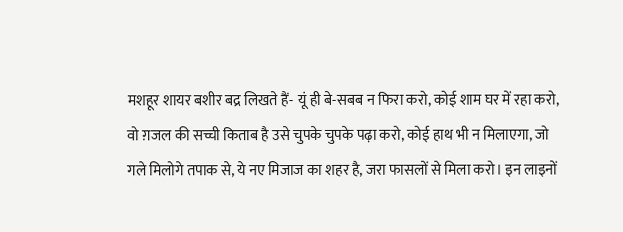मशहूर शायर बशीर बद्र लिखते हैं- यूं ही बे-सबब न फिरा करो, कोई शाम घर में रहा करो, वो ग़जल की सच्ची किताब है उसे चुपके चुपके पढ़ा करो, कोई हाथ भी न मिलाएगा, जो गले मिलोगे तपाक से, ये नए मिजाज का शहर है, जरा फासलों से मिला करो। इन लाइनों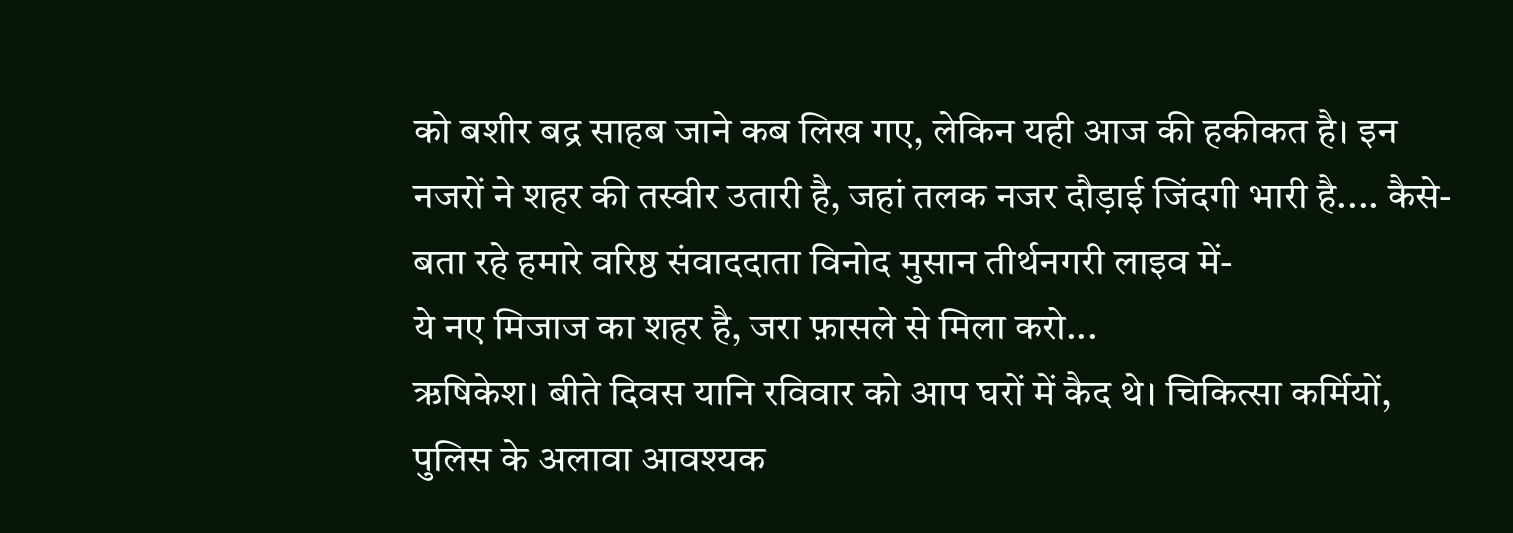को बशीर बद्र साहब जाने कब लिख गए, लेकिन यही आज की हकीकत है। इन नजरों ने शहर की तस्वीर उतारी है, जहां तलक नजर दौड़ाई जिंदगी भारी है.... कैसे-बता रहे हमारे वरिष्ठ संवाददाता विनोद मुसान तीर्थनगरी लाइव में-
ये नए मिजाज का शहर है, जरा फ़ासले से मिला करो...
ऋषिकेश। बीते दिवस यानि रविवार को आप घरों में कैद थे। चिकित्सा कर्मियों, पुलिस के अलावा आवश्यक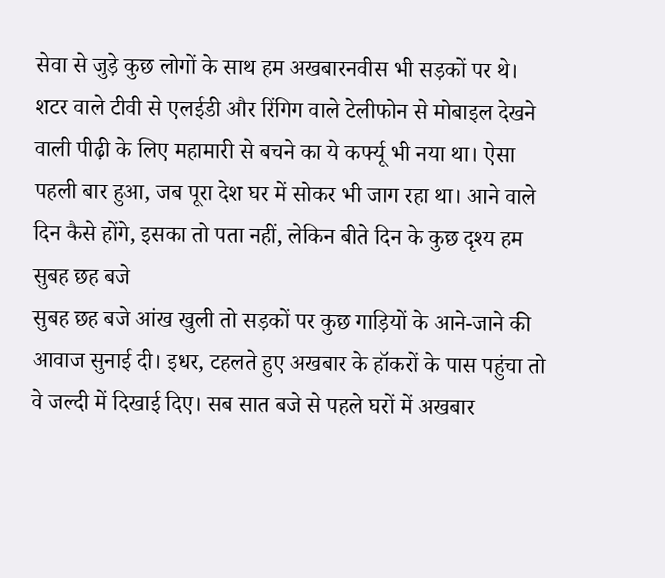सेवा से जुड़े कुछ लोगों के साथ हम अखबारनवीस भी सड़कों पर थे। शटर वाले टीवी से एलईडी और रिंगिग वाले टेलीफोन से मोबाइल देखने वाली पीढ़ी के लिए महामारी से बचने का ये कर्फ्यू भी नया था। ऐसा पहली बार हुआ, जब पूरा देश घर में सोकर भी जाग रहा था। आने वाले दिन कैसे होंगे, इसका तो पता नहीं, लेकिन बीते दिन के कुछ दृश्य हम
सुबह छह बजे
सुबह छह बजे आंख खुली तो सड़कों पर कुछ गाड़ियों के आने-जाने की आवाज सुनाई दी। इधर, टहलते हुए अखबार के हॉकरों के पास पहुंचा तो वे जल्दी में दिखाई दिए। सब सात बजे से पहले घरों में अखबार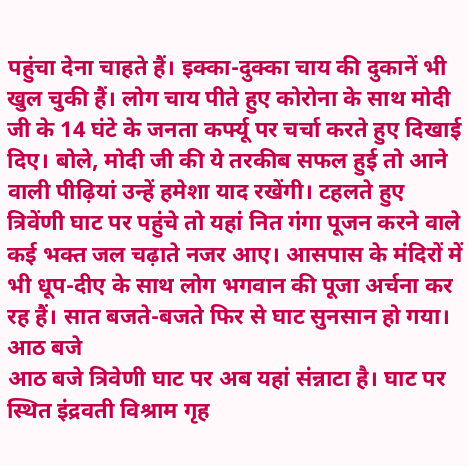पहुंचा देना चाहते हैं। इक्का-दुक्का चाय की दुकानें भी खुल चुकी हैं। लोग चाय पीते हुए कोरोना के साथ मोदी जी के 14 घंटे के जनता कर्फ्यू पर चर्चा करते हुए दिखाई दिए। बोले, मोदी जी की ये तरकीब सफल हुई तो आने वाली पीढ़ियां उन्हें हमेशा याद रखेंगी। टहलते हुए त्रिवेंणी घाट पर पहुंचे तो यहां नित गंगा पूजन करने वाले कई भक्त जल चढ़ाते नजर आए। आसपास के मंदिरों में भी धूप-दीए के साथ लोग भगवान की पूजा अर्चना कर रह हैं। सात बजते-बजते फिर से घाट सुनसान हो गया।
आठ बजे
आठ बजे त्रिवेणी घाट पर अब यहां संन्नाटा है। घाट पर स्थित इंद्रवती विश्राम गृह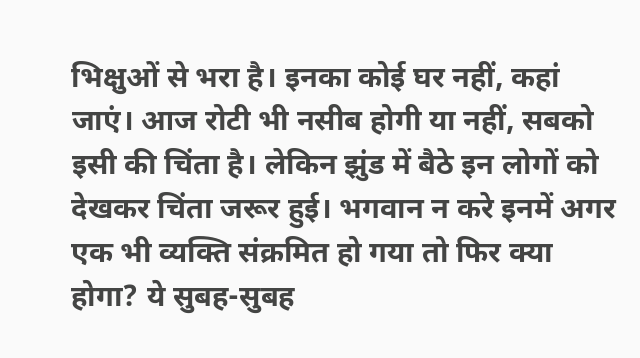भिक्षुओं से भरा है। इनका कोई घर नहीं, कहां जाएं। आज रोटी भी नसीब होगी या नहीं, सबको इसी की चिंता है। लेकिन झुंड में बैठे इन लोगों को देखकर चिंता जरूर हुई। भगवान न करे इनमें अगर एक भी व्यक्ति संक्रमित हो गया तो फिर क्या होगा? ये सुबह-सुबह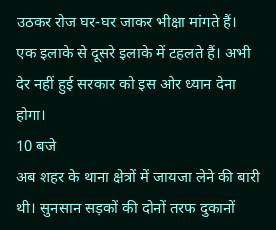उठकर रोज घर-घर जाकर भीक्षा मांगते हैं। एक इलाके से दूसरे इलाके में टहलते हैं। अभी देर नहीं हुई सरकार को इस ओर ध्यान देना होगा।
10 बजे
अब शहर के थाना क्षेत्रों में जायजा लेने की बारी थी। सुनसान सड़कों की दोनों तरफ दुकानों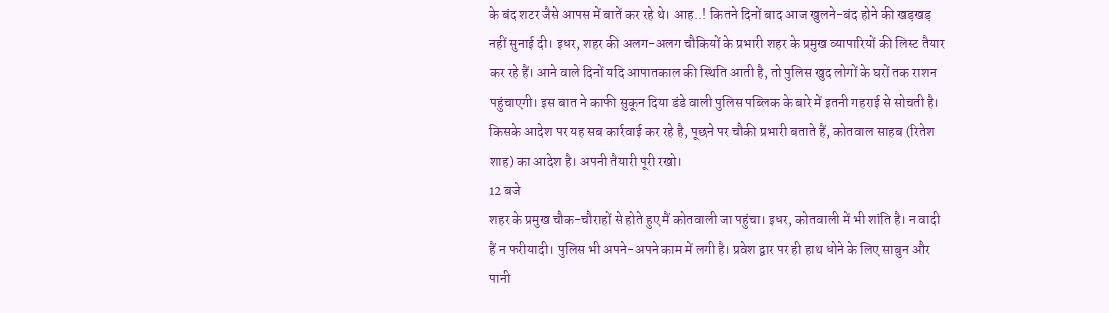के बंद शटर जैसे आपस में बातें कर रहे थे। आह..! कितने दिनों बाद आज खुलने-बंद होने की खड़खड़ नहीं सुनाई दी। इधर, शहर की अलग-अलग चौकियों के प्रभारी शहर के प्रमुख व्यापारियों की लिस्ट तैयार कर रहे हैं। आने वाले दिनों यदि आपातकाल की स्थिति आती है, तो पुलिस खुद लोगों के घरों तक राशन पहुंचाएगी। इस बात ने काफी सुकून दिया डंडे वाली पुलिस पब्लिक के बारे में इतनी गहराई से सोचती है। किसके आदेश पर यह सब कार्रवाई कर रहे है, पूछने पर चौकी प्रभारी बताते हैं, कोतवाल साहब (रितेश शाह) का आदेश है। अपनी तैयारी पूरी रखो।
12 बजे
शहर के प्रमुख चौक-चौराहों से होते हुए मैं कोतवाली जा पहुंचा। इधर, कोतवाली में भी शांति है। न वादी हैं न फरीयादी। पुलिस भी अपने-अपने काम में लगी है। प्रवेश द्वार पर ही हाथ धोने के लिए साबुन और पानी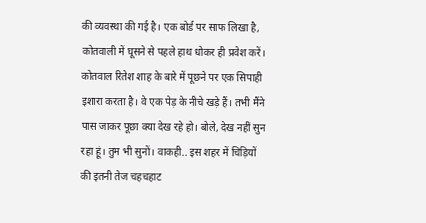की व्यवस्था की गई है। एक बोर्ड पर साफ लिखा है, कोतवाली में घूसने से पहले हाथ धोकर ही प्रवेश करें। कोतवाल रितेश शाह के बारे में पूछने पर एक सिपाही इशारा करता है। वे एक पेड़ के नीचे खड़े हैं। तभी मैंने पास जाकर पूछा क्या देख रहे हो। बोले, देख नहीं सुन रहा हूं। तुम भी सुनों। वाकही.. इस शहर में चिड़ियों की इतनी तेज चहचहाट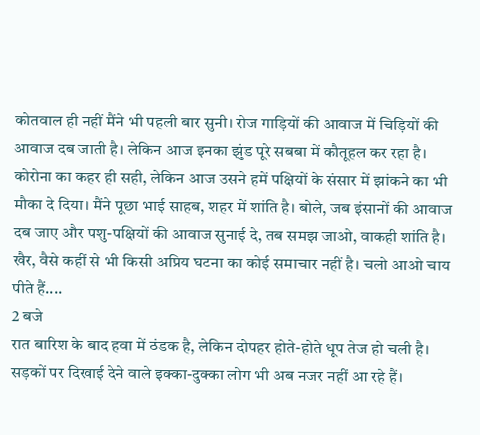कोतवाल ही नहीं मैंने भी पहली बार सुनी। रोज गाड़ियों की आवाज में चिड़ियों की आवाज दब जाती है। लेकिन आज इनका झुंड पूरे सबबा में कौतूहल कर रहा है। कोरोना का कहर ही सही, लेकिन आज उसने हमें पक्षियों के संसार में झांकने का भी मौका दे दिया। मैंने पूछा भाई साहब, शहर में शांति है। बोले, जब इंसानों की आवाज दब जाए और पशु-पक्षियों की आवाज सुनाई दे, तब समझ जाओ, वाकही शांति है। खैर, वैसे कहीं से भी किसी अप्रिय घटना का कोई समाचार नहीं है। चलो आओ चाय पीते हैं....
2 बजे
रात बारिश के बाद हवा में ठंडक है, लेकिन दोपहर होते-होते धूप तेज हो चली है। सड़कों पर दिखाई देने वाले इक्का-दुक्का लोग भी अब नजर नहीं आ रहे हैं।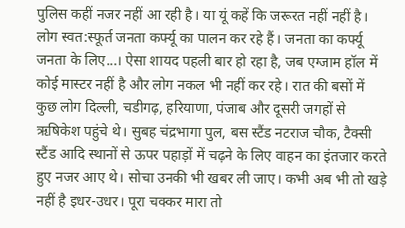पुलिस कहीं नजर नहीं आ रही है। या यूं कहें कि जरूरत नहीं नहीं है। लोग स्वत:स्फूर्त जनता कर्फ्यू का पालन कर रहे हैं। जनता का कर्फ्यू जनता के लिए...। ऐसा शायद पहली बार हो रहा है, जब एग्जाम हॉल में कोई मास्टर नहीं है और लोग नकल भी नहीं कर रहे। रात की बसों में कुछ लोग दिल्ली, चडीगढ़, हरियाणा, पंजाब और दूसरी जगहों से ऋषिकेश पहुंचे थे। सुबह चंद्रभागा पुल, बस स्टैंड नटराज चौक, टैक्सी स्टैंड आदि स्थानों से ऊपर पहाड़ों में चढ़ने के लिए वाहन का इंतजार करते हुए नजर आए थे। सोचा उनकी भी खबर ली जाए। कभी अब भी तो खड़े नहीं है इधर-उधर। पूरा चक्कर मारा तो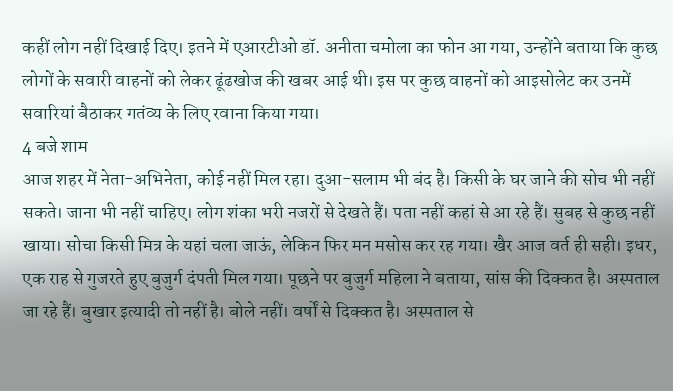कहीं लोग नहीं दिखाई दिए। इतने में एआरटीओ डॉ. अनीता चमोला का फोन आ गया, उन्होंने बताया कि कुछ लोगों के सवारी वाहनों को लेकर ढूंढखोज की खबर आई थी। इस पर कुछ वाहनों को आइसोलेट कर उनमें सवारियां बैठाकर गतंव्य के लिए रवाना किया गया।
4 बजे शाम
आज शहर में नेता-अभिनेता, कोई नहीं मिल रहा। दुआ-सलाम भी बंद है। किसी के घर जाने की सोच भी नहीं सकते। जाना भी नहीं चाहिए। लोग शंका भरी नजरों से देखते हैं। पता नहीं कहां से आ रहे हैं। सुबह से कुछ नहीं खाया। सोचा किसी मित्र के यहां चला जाऊं, लेकिन फिर मन मसोस कर रह गया। खैर आज वर्त ही सही। इधर, एक राह से गुजरते हुए बुजुर्ग दंपती मिल गया। पूछने पर बुजुर्ग महिला ने बताया, सांस की दिक्कत है। अस्पताल जा रहे हैं। बुखार इत्यादी तो नहीं है। बोले नहीं। वर्षों से दिक्कत है। अस्पताल से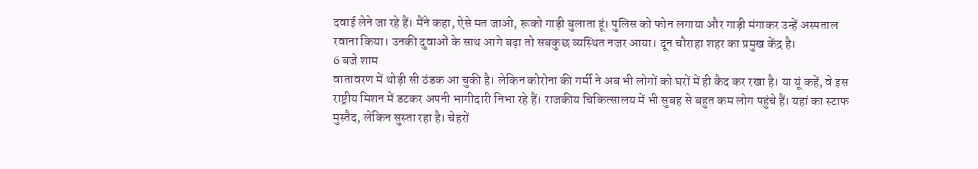दवाई लेने जा रहे हैं। मैंने कहा, ऐसे मत जाओ, रूको गाड़ी बुलाता हूं। पुलिस को फोन लगाया और गाड़ी मंगाकर उन्हें अस्पताल रवाना किया। उनकी दुवाओं के साथ आगे बढ़ा तो सबकुछ व्यस्थित नजर आया। दून चौराहा शहर का प्रमुख केंद्र है।
6 बजे शाम
वातावरण में थोड़ी सी ठंडक आ चुकी है। लेकिन कोरोना की गर्मी ने अब भी लोगों को घरों में ही कैद कर रखा है। या यूं कहें, वे इस राष्ट्रीय मिशन में डटकर अपनी भागीदारी निभा रहे हैं। राजकीय चिकित्सालय में भी सुबह से बहुत कम लोग पहुंचे हैं। यहां का स्टाफ मुस्तैद, लेकिन सुस्ता रहा है। चेहरों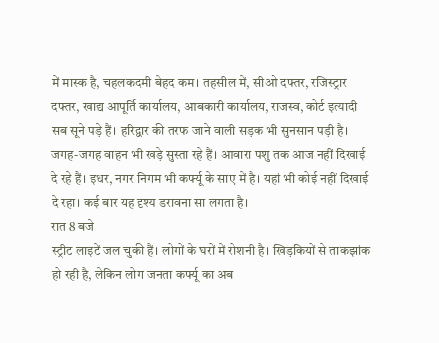में मास्क है, चहलकदमी बेहद कम। तहसील में, सीओ दफ्तर, रजिस्ट्रार दफ्तर, खाद्य आपूर्ति कार्यालय, आबकारी कार्यालय, राजस्व, कोर्ट इत्यादी सब सूने पड़े हैं। हरिद्वार की तरफ जाने वाली सड़क भी सुनसान पड़ी है। जगह-जगह वाहन भी खड़े सुस्ता रहे हैं। आवारा पशु तक आज नहीं दिखाई दे रहे हैं। इधर, नगर निगम भी कर्फ्यू के साए में है। यहां भी कोई नहीं दिखाई दे रहा। कई बार यह दृश्य डरावना सा लगता है।
रात 8 बजे
स्ट्रीट लाइटें जल चुकी हैं। लोगों के घरों में रोशनी है। खिड़कियों से ताकझांक हो रही है, लेकिन लोग जनता कर्फ्यू का अब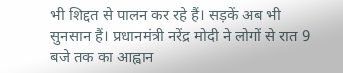भी शिद्दत से पालन कर रहे हैं। सड़कें अब भी सुनसान हैं। प्रधानमंत्री नरेंद्र मोदी ने लोगों से रात 9 बजे तक का आह्वान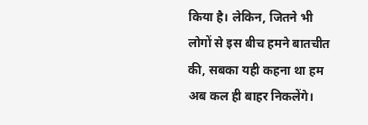किया है। लेकिन, जितने भी लोगों से इस बीच हमने बातचीत की, सबका यही कहना था हम अब कल ही बाहर निकलेंगे।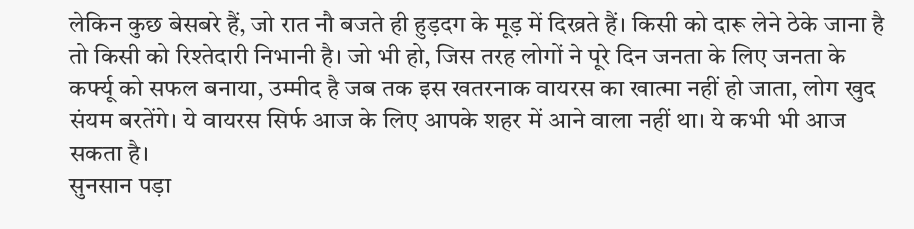लेकिन कुछ बेसबरे हैं, जो रात नौ बजते ही हुड़दग के मूड़ में दिख्रते हैं। किसी को दारू लेने ठेके जाना है तो किसी को रिश्तेदारी निभानी है। जो भी हो, जिस तरह लोगों ने पूरे दिन जनता के लिए जनता के कर्फ्यू को सफल बनाया, उम्मीद है जब तक इस खतरनाक वायरस का खात्मा नहीं हो जाता, लोग खुद संयम बरतेंगे। ये वायरस सिर्फ आज के लिए आपके शहर में आने वाला नहीं था। ये कभी भी आज सकता है।
सुनसान पड़ा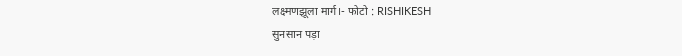लक्ष्मणझूला मार्ग।- फोटो : RISHIKESH
सुनसान पड़ा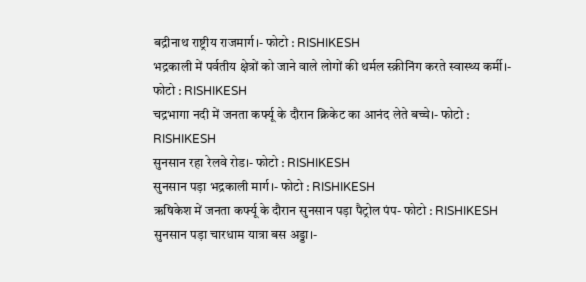बद्रीनाथ राष्ट्रीय राजमार्ग।- फोटो : RISHIKESH
भद्रकाली में पर्वतीय क्षेत्रों को जाने वाले लोगों की थर्मल स्क्रीनिंग करते स्वास्थ्य कर्मी।- फोटो : RISHIKESH
चद्रभागा नदी में जनता कर्फ्यू के दौरान क्रिकेट का आनंद लेते बच्चे।- फोटो : RISHIKESH
सुनसान रहा रेलवे रोड।- फोटो : RISHIKESH
सुनसान पड़ा भद्रकाली मार्ग।- फोटो : RISHIKESH
ऋषिकेश में जनता कर्फ्यू के दौरान सुनसान पड़ा पैट्रोल पंप- फोटो : RISHIKESH
सुनसान पड़ा चारधाम यात्रा बस अड्डा।-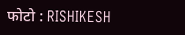फोटो : RISHIKESH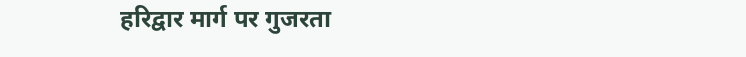हरिद्वार मार्ग पर गुजरता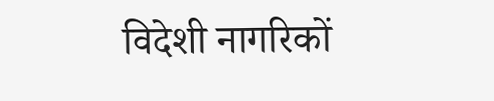विदेशी नागरिकों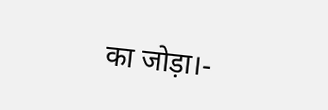का जोड़ा।-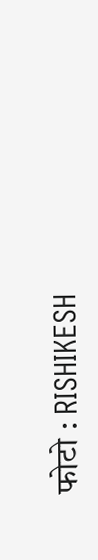फोटो : RISHIKESH